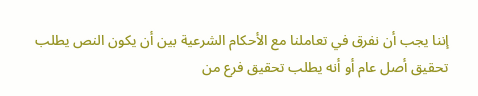إننا يجب أن نفرق في تعاملنا مع الأحكام الشرعية بين أن يكون النص يطلب تحقيق أصل عام أو أنه يطلب تحقيق فرع من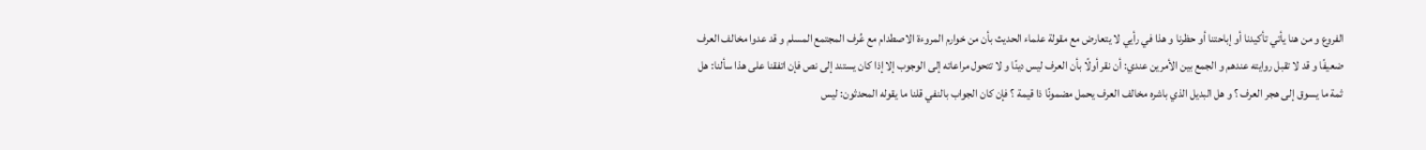الفروع و من هنا يأتي تأكيدنا أو إباحتنا أو حظرنا و هذا في رأيي لا يتعارض مع مقولة علماء الحديث بأن من خوارم المروءة الاصطدام مع عُرف المجتمع المسلم و قد عدوا مخالف العرف ضعيفًا و قد لا تقبل روايته عندهم و الجمع بين الأمرين عندي: أن نقر أولًا بأن العرف ليس دينًا و لا تتحول مراعاته إلى الوجوب إلا إذا كان يستند إلى نص فإن اتفقنا على هذا سألنا: هل ثمة ما يسوق إلى هجر العرف ؟ و هل البديل الذي باشره مخالف العرف يحمل مضمونًا ذا قيمة ؟ فإن كان الجواب بالنفي قلنا ما يقوله المحدثون: ليس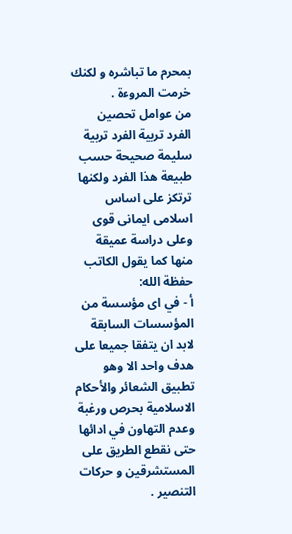بمحرم ما تباشره و لكنك خرمت المروءة .
من عوامل تحصين الفرد تربية الفرد تربية سليمة صحيحة حسب طبيعة هذا الفرد ولكنها ترتكز على اساس اسلامى ايمانى قوى وعلى دراسة عميقة منها كما يقول الكاتب حفظة الله:
أ - في اى مؤسسة من المؤسسات السابقة لابد ان يتفقا جميعا على هدف واحد الا وهو تطبيق الشعائر والأحكام الاسلامية بحرص ورغبة وعدم التهاون في ادائها حتى نقطع الطريق على المستشرقين و حركات التنصير .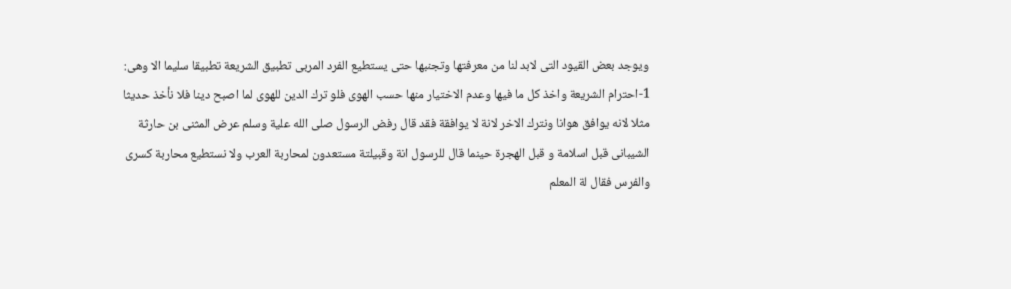ويوجد بعض القيود التى لابد لنا من معرفتها وتجنبها حتى يستطيع الفرد المربى تطبيق الشريعة تطبيقا سليما الا وهى:
1-احترام الشريعة واخذ كل ما فيها وعدم الاختيار منها حسب الهوى فلو ترك الدين للهوى لما اصبح دينا فلا نأخذ حديثا مثلا لانه يوافق هوانا ونترك الاخر لانة لا يوافقة فقد قال رفض الرسول صلى الله علية وسلم عرض المثنى بن حارثة الشيبانى قبل اسلامة و قبل الهجرة حينما قال للرسول انة وقبيلتة مستعدون لمحاربة العرب ولا نستطيع محاربة كسرى والفرس فقال لة المعلم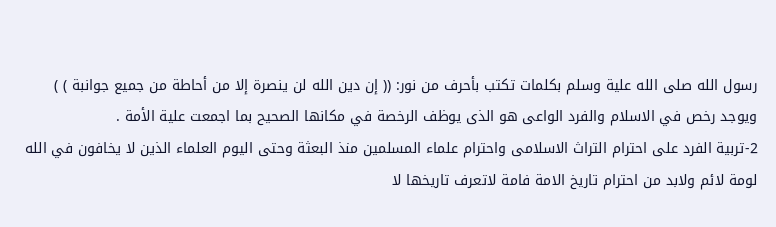رسول الله صلى الله علية وسلم بكلمات تكتب بأحرف من نور: (( إن دين الله لن ينصرة إلا من أحاطة من جميع جوانبة ) )
ويوجد رخص في الاسلام والفرد الواعى هو الذى يوظف الرخصة في مكانها الصحيح بما اجمعت علية الأمة .
2-تربية الفرد على احترام التراث الاسلامى واحترام علماء المسلمين منذ البعثة وحتى اليوم العلماء الذين لا يخافون في الله لومة لائم ولابد من احترام تاريخ الامة فامة لاتعرف تاريخها لا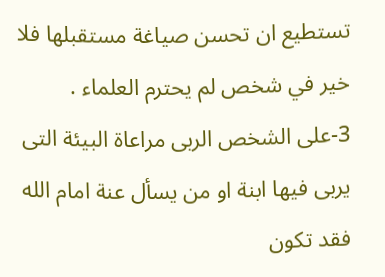تستطيع ان تحسن صياغة مستقبلها فلا خير في شخص لم يحترم العلماء .
3-على الشخص الربى مراعاة البيئة التى يربى فيها ابنة او من يسأل عنة امام الله فقد تكون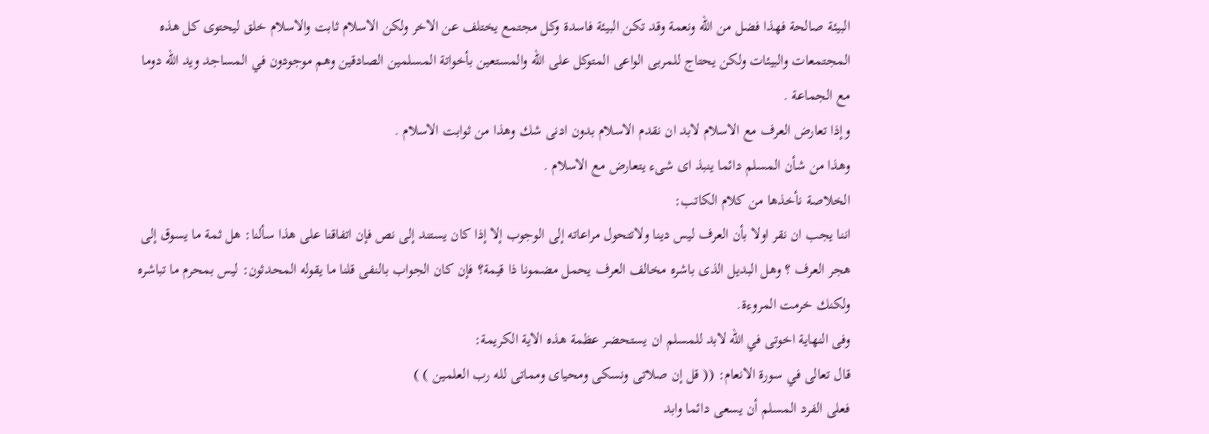البيئة صالحة فهذا فضل من الله ونعمة وقد تكن البيئة فاسدة وكل مجتمع يختلف عن الاخر ولكن الاسلام ثابت والاسلام خلق ليحتوى كل هذه المجتمعات والبيئات ولكن يحتاج للمربى الواعى المتوكل على الله والمستعين بأخواتة المسلمين الصادقين وهم موجودون في المساجد ويد الله دوما مع الجماعة .
وإذا تعارض العرف مع الاسلام لابد ان نقدم الاسلام بدون ادنى شك وهذا من ثوابت الاسلام .
وهذا من شأن المسلم دائما ينبذ اى شىء يتعارض مع الاسلام .
الخلاصة نأخذها من كلام الكاتب:
اننا يجب ان نقر اولا بأن العرف ليس دينا ولاتتحول مراعاته إلى الوجوب إلا إذا كان يستند إلى نص فإن اتفاقنا على هذا سألنا: هل ثمة ما يسوق إلى هجر العرف ؟ وهل البديل الذى باشره مخالف العرف يحمل مضمونا ذا قيمة؟ فإن كان الجواب بالنفى قلنا ما يقوله المحدثون: ليس بمحرم ما تباشره ولكنك خرمت المروءة.
وفى النهاية اخوتى في الله لابد للمسلم ان يستحضر عظمة هذه الاية الكريمة:
قال تعالى في سورة الانعام: (( قل إن صلاتى ونسكى ومحياى ومماتى لله رب العلمين ) )
فعلى الفرد المسلم أن يسعى دائما وابد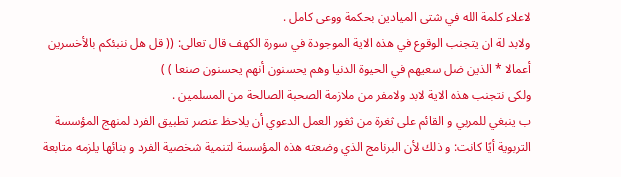لاعلاء كلمة الله في شتى الميادين بحكمة ووعى كامل .
ولابد لة ان يتجنب الوقوع في هذه الاية الموجودة في سورة الكهف قال تعالى: (( قل هل ننبئكم بالأخسرين أعمالا * الذين ضل سعيهم في الحيوة الدنيا وهم يحسنون أنهم يحسنون صنعا ) )
ولكى نتجنب هذه الاية لابد ولامفر من ملازمة الصحبة الصالحة من المسلمين .
ب ينبغي للمربي و القائم على ثغرة من ثغور العمل الدعوي أن يلاحظ عنصر تطبيق الفرد لمنهج المؤسسة التربوية أيًا كانت: و ذلك لأن البرنامج الذي وضعته هذه المؤسسة لتنمية شخصية الفرد و بنائها يلزمه متابعة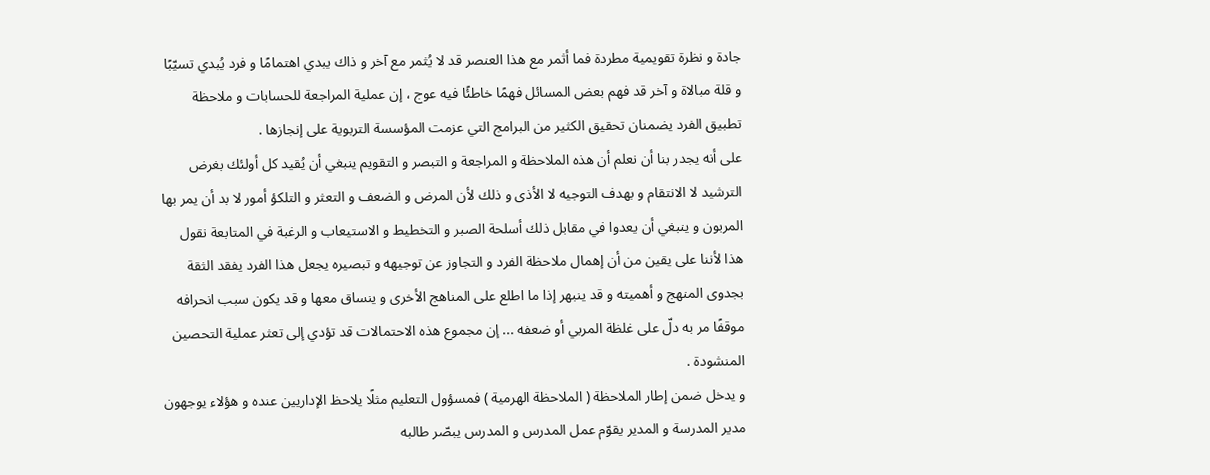جادة و نظرة تقويمية مطردة فما أثمر مع هذا العنصر قد لا يُثمر مع آخر و ذاك يبدي اهتمامًا و فرد يُبدي تسيّبًا و قلة مبالاة و آخر قد فهم بعض المسائل فهمًا خاطئًا فيه عوج ، إن عملية المراجعة للحسابات و ملاحظة تطبيق الفرد يضمنان تحقيق الكثير من البرامج التي عزمت المؤسسة التربوية على إنجازها .
على أنه يجدر بنا أن نعلم أن هذه الملاحظة و المراجعة و التبصر و التقويم ينبغي أن يُقيد كل أولئك بغرض الترشيد لا الانتقام و بهدف التوجيه لا الأذى و ذلك لأن المرض و الضعف و التعثر و التلكؤ أمور لا بد أن يمر بها المربون و ينبغي أن يعدوا في مقابل ذلك أسلحة الصبر و التخطيط و الاستيعاب و الرغبة في المتابعة نقول هذا لأننا على يقين من أن إهمال ملاحظة الفرد و التجاوز عن توجيهه و تبصيره يجعل هذا الفرد يفقد الثقة بجدوى المنهج و أهميته و قد ينبهر إذا ما اطلع على المناهج الأخرى و ينساق معها و قد يكون سبب انحرافه موقفًا مر به دلّ على غلظة المربي أو ضعفه ... إن مجموع هذه الاحتمالات قد تؤدي إلى تعثر عملية التحصين المنشودة .
و يدخل ضمن إطار الملاحظة ( الملاحظة الهرمية ) فمسؤول التعليم مثلًا يلاحظ الإداريين عنده و هؤلاء يوجهون مدير المدرسة و المدير يقوّم عمل المدرس و المدرس يبصّر طالبه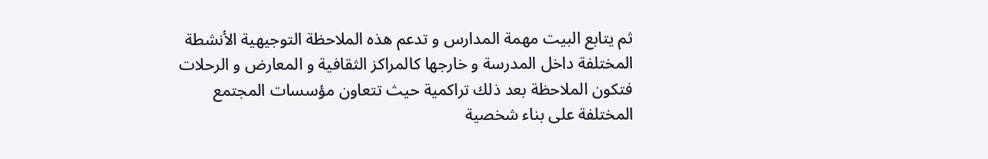ثم يتابع البيت مهمة المدارس و تدعم هذه الملاحظة التوجيهية الأنشطة المختلفة داخل المدرسة و خارجها كالمراكز الثقافية و المعارض و الرحلات فتكون الملاحظة بعد ذلك تراكمية حيث تتعاون مؤسسات المجتمع المختلفة على بناء شخصية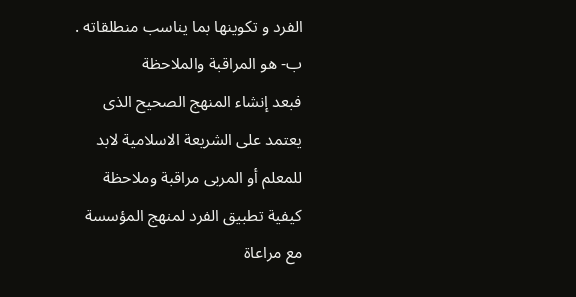الفرد و تكوينها بما يناسب منطلقاته .
ب- هو المراقبة والملاحظة
فبعد إنشاء المنهج الصحيح الذى يعتمد على الشريعة الاسلامية لابد للمعلم أو المربى مراقبة وملاحظة كيفية تطبيق الفرد لمنهج المؤسسة مع مراعاة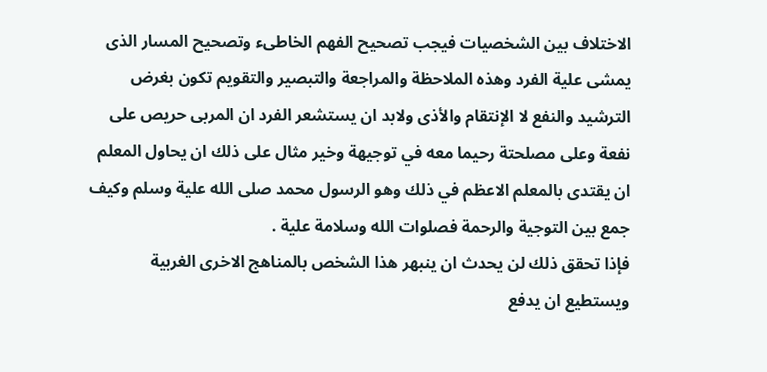الاختلاف بين الشخصيات فيجب تصحيح الفهم الخاطىء وتصحيح المسار الذى يمشى علية الفرد وهذه الملاحظة والمراجعة والتبصير والتقويم تكون بغرض الترشيد والنفع لا الإنتقام والأذى ولابد ان يستشعر الفرد ان المربى حريص على نفعة وعلى مصلحتة رحيما معه في توجيهة وخير مثال على ذلك ان يحاول المعلم ان يقتدى بالمعلم الاعظم في ذلك وهو الرسول محمد صلى الله علية وسلم وكيف جمع بين التوجية والرحمة فصلوات الله وسلامة علية .
فإذا تحقق ذلك لن يحدث ان ينبهر هذا الشخص بالمناهج الاخرى الغربية ويستطيع ان يدفع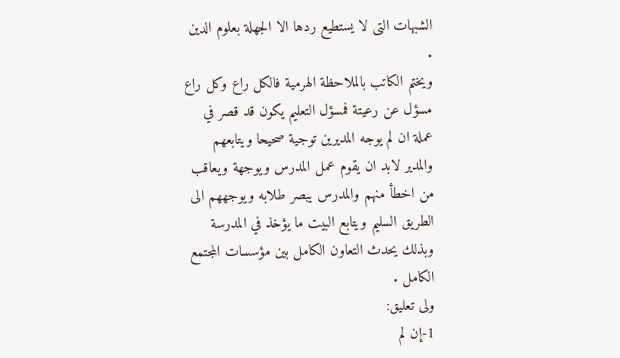الشبهات التى لا يستطيع ردها الا الجهلة بعلوم الدين .
ويختم الكاتب بالملاحظة الهرمية فالكل راع وكل راع مسؤل عن رعيتة فمسؤل التعليم يكون قد قصر في عملة ان لم يوجه المديرين توجية صحيحا ويتابعهم والمدير لابد ان يقوم عمل المدرس ويوجهة ويعاقب من اخطأ منهم والمدرس يبصر طلابه ويوجههم الى الطريق السليم ويتابع البيت ما يؤخذ في المدرسة وبذلك يحدث التعاون الكامل بين مؤسسات المجتمع الكامل .
ولى تعليق:
1-إن لم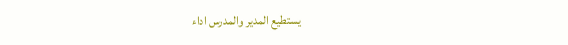يستطيع المدير والمدرس اداء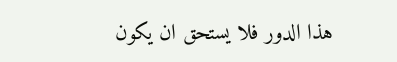هذا الدور فلا يستحق ان يكون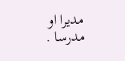مديرا او مدرسا .